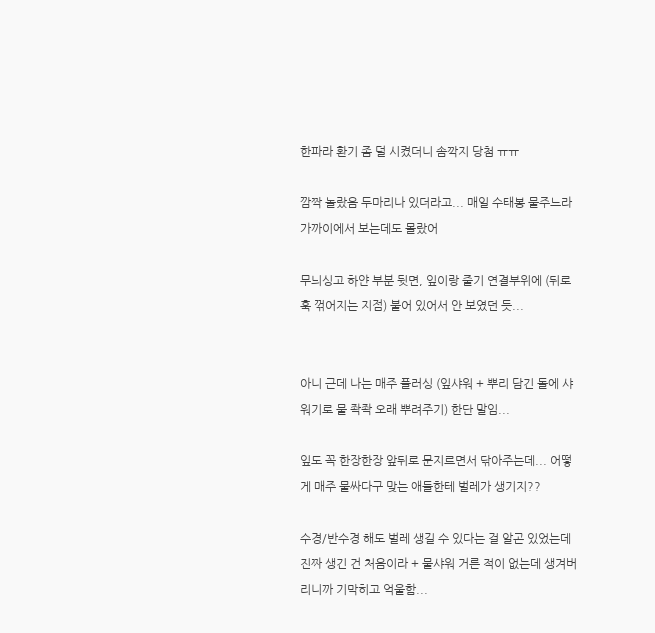한파라 환기 좀 덜 시켰더니 솜깍지 당첨 ㅠㅠ

깜짝 놀랐음 두마리나 있더라고... 매일 수태봉 물주느라 가까이에서 보는데도 몰랐어

무늬싱고 하얀 부분 뒷면, 잎이랑 줄기 연결부위에 (뒤로 훅 꺾어지는 지점) 붙어 있어서 안 보였던 듯...


아니 근데 나는 매주 플러싱 (잎샤워 + 뿌리 담긴 돌에 샤워기로 물 좍좍 오래 뿌려주기) 한단 말임...

잎도 꼭 한장한장 앞뒤로 문지르면서 닦아주는데... 어떻게 매주 물싸다구 맞는 애들한테 벌레가 생기지??

수경/반수경 해도 벌레 생길 수 있다는 걸 알곤 있었는데 진짜 생긴 건 처음이라 + 물샤워 거른 적이 없는데 생겨버리니까 기막히고 억울함...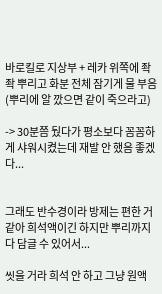바로킬로 지상부 + 레카 위쪽에 좍좍 뿌리고 화분 전체 잠기게 물 부음 (뿌리에 알 깠으면 같이 죽으라고)

-> 30분쯤 뒀다가 평소보다 꼼꼼하게 샤워시켰는데 재발 안 했음 좋겠다...


그래도 반수경이라 방제는 편한 거 같아 희석액이긴 하지만 뿌리까지 다 담글 수 있어서...

씻을 거라 희석 안 하고 그냥 원액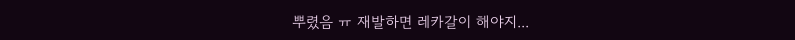뿌렸음 ㅠ 재발하면 레카갈이 해야지...